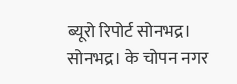ब्यूरो रिपोर्ट सोनभद्र।
सोनभद्र। के चोपन नगर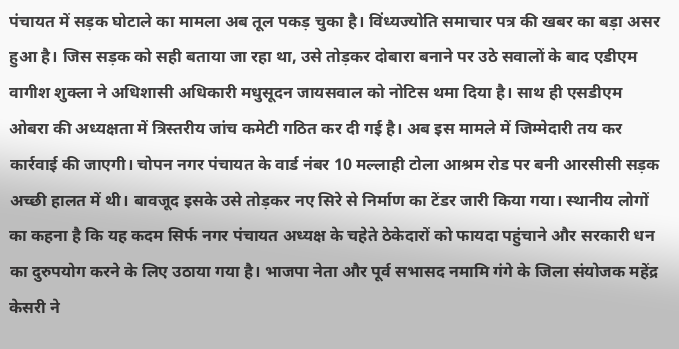पंचायत में सड़क घोटाले का मामला अब तूल पकड़ चुका है। विंध्यज्योति समाचार पत्र की खबर का बड़ा असर हुआ है। जिस सड़क को सही बताया जा रहा था, उसे तोड़कर दोबारा बनाने पर उठे सवालों के बाद एडीएम वागीश शुक्ला ने अधिशासी अधिकारी मधुसूदन जायसवाल को नोटिस थमा दिया है। साथ ही एसडीएम ओबरा की अध्यक्षता में त्रिस्तरीय जांच कमेटी गठित कर दी गई है। अब इस मामले में जिम्मेदारी तय कर कार्रवाई की जाएगी। चोपन नगर पंचायत के वार्ड नंबर 10 मल्लाही टोला आश्रम रोड पर बनी आरसीसी सड़क अच्छी हालत में थी। बावजूद इसके उसे तोड़कर नए सिरे से निर्माण का टेंडर जारी किया गया। स्थानीय लोगों का कहना है कि यह कदम सिर्फ नगर पंचायत अध्यक्ष के चहेते ठेकेदारों को फायदा पहुंचाने और सरकारी धन का दुरुपयोग करने के लिए उठाया गया है। भाजपा नेता और पूर्व सभासद नमामि गंगे के जिला संयोजक महेंद्र केसरी ने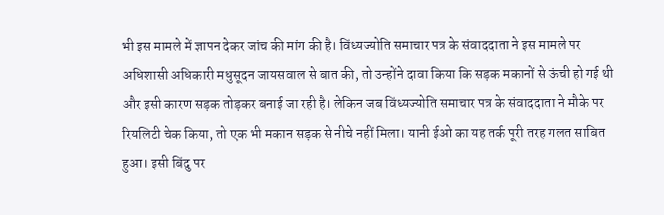भी इस मामले में ज्ञापन देकर जांच की मांग की है। विंध्यज्योति समाचार पत्र के संवाददाता ने इस मामले पर अधिशासी अधिकारी मधुसूदन जायसवाल से बात की, तो उन्होंने दावा किया कि सड़क मकानों से ऊंची हो गई थी और इसी कारण सड़क तोड़कर बनाई जा रही है। लेकिन जब विंध्यज्योति समाचार पत्र के संवाददाता ने मौके पर रियलिटी चेक किया, तो एक भी मकान सड़क से नीचे नहीं मिला। यानी ईओ का यह तर्क पूरी तरह गलत साबित हुआ। इसी बिंदु पर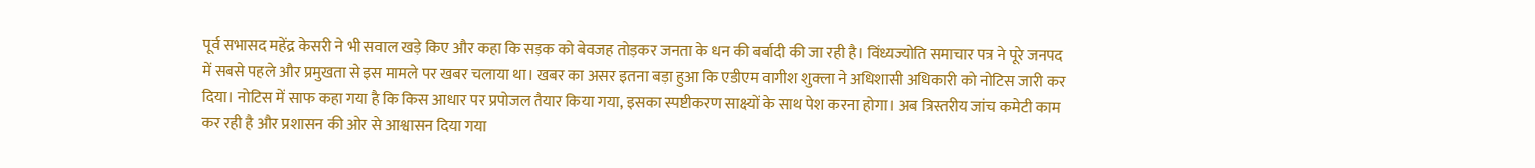पूर्व सभासद महेंद्र केसरी ने भी सवाल खड़े किए और कहा कि सड़क को बेवजह तोड़कर जनता के धन की बर्बादी की जा रही है। विंध्यज्योति समाचार पत्र ने पूरे जनपद में सबसे पहले और प्रमुखता से इस मामले पर खबर चलाया था। खबर का असर इतना बड़ा हुआ कि एडीएम वागीश शुक्ला ने अधिशासी अधिकारी को नोटिस जारी कर दिया। नोटिस में साफ कहा गया है कि किस आधार पर प्रपोजल तैयार किया गया, इसका स्पष्टीकरण साक्ष्यों के साथ पेश करना होगा। अब त्रिस्तरीय जांच कमेटी काम कर रही है और प्रशासन की ओर से आश्वासन दिया गया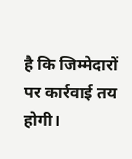है कि जिम्मेदारों पर कार्रवाई तय होगी।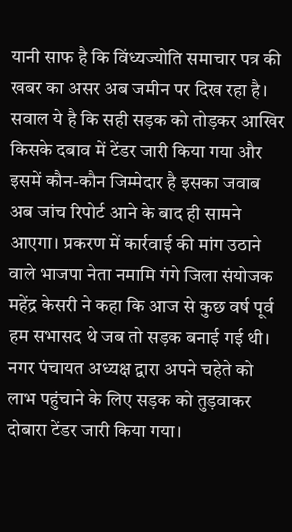यानी साफ है कि विंध्यज्योति समाचार पत्र की खबर का असर अब जमीन पर दिख रहा है। सवाल ये है कि सही सड़क को तोड़कर आखिर किसके दबाव में टेंडर जारी किया गया और इसमें कौन-कौन जिम्मेदार है इसका जवाब अब जांच रिपोर्ट आने के बाद ही सामने आएगा। प्रकरण में कार्रवाई की मांग उठाने वाले भाजपा नेता नमामि गंगे जिला संयोजक महेंद्र केसरी ने कहा कि आज से कुछ वर्ष पूर्व हम सभासद थे जब तो सड़क बनाई गई थी। नगर पंचायत अध्यक्ष द्वारा अपने चहेते को लाभ पहुंचाने के लिए सड़क को तुड़वाकर दोबारा टेंडर जारी किया गया।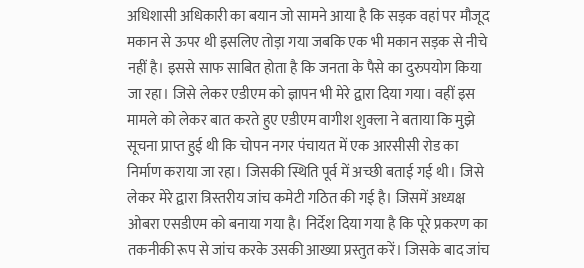अधिशासी अधिकारी का बयान जो सामने आया है कि सड़क वहां पर मौजूद मकान से ऊपर थी इसलिए तोड़ा गया जबकि एक भी मकान सड़क से नीचे नहीं है। इससे साफ साबित होता है कि जनता के पैसे का दुरुपयोग किया जा रहा। जिसे लेकर एडीएम को ज्ञापन भी मेरे द्वारा दिया गया। वहीं इस मामले को लेकर बात करते हुए एडीएम वागीश शुक्ला ने बताया कि मुझे सूचना प्राप्त हुई थी कि चोपन नगर पंचायत में एक आरसीसी रोड का निर्माण कराया जा रहा। जिसकी स्थिति पूर्व में अच्छी बताई गई थी। जिसे लेकर मेरे द्वारा त्रिस्तरीय जांच कमेटी गठित की गई है। जिसमें अध्यक्ष ओबरा एसडीएम को बनाया गया है। निर्देश दिया गया है कि पूरे प्रकरण का तकनीकी रूप से जांच करके उसकी आख्या प्रस्तुत करें। जिसके बाद जांच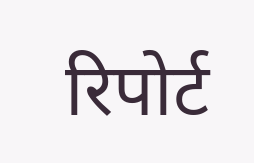रिपोर्ट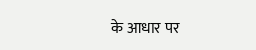के आधार पर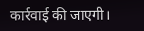कार्रवाई की जाएगी।